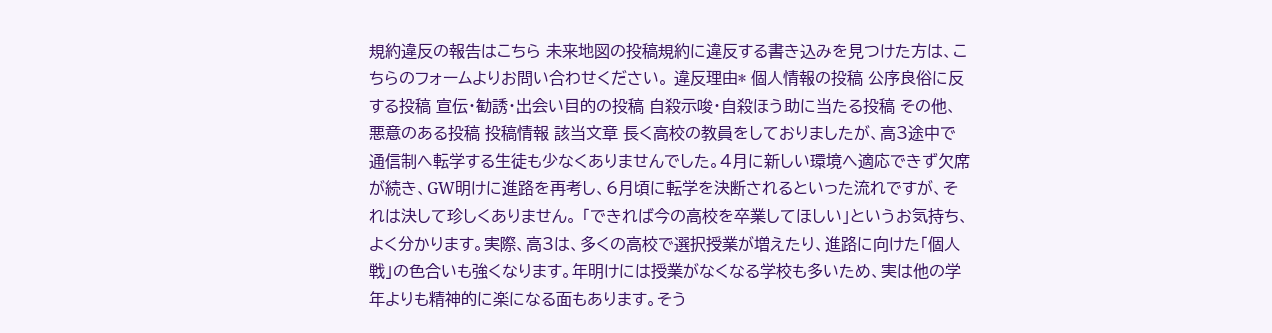規約違反の報告はこちら 未来地図の投稿規約に違反する書き込みを見つけた方は、こちらのフォームよりお問い合わせください。 違反理由* 個人情報の投稿 公序良俗に反する投稿 宣伝・勧誘・出会い目的の投稿 自殺示唆・自殺ほう助に当たる投稿 その他、悪意のある投稿 投稿情報 該当文章 長く高校の教員をしておりましたが、高3途中で通信制へ転学する生徒も少なくありませんでした。4月に新しい環境へ適応できず欠席が続き、GW明けに進路を再考し、6月頃に転学を決断されるといった流れですが、それは決して珍しくありません。 「できれば今の高校を卒業してほしい」というお気持ち、よく分かります。実際、高3は、多くの高校で選択授業が増えたり、進路に向けた「個人戦」の色合いも強くなります。年明けには授業がなくなる学校も多いため、実は他の学年よりも精神的に楽になる面もあります。そう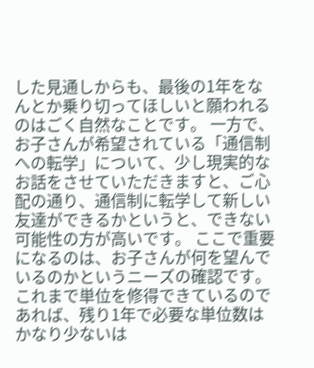した見通しからも、最後の1年をなんとか乗り切ってほしいと願われるのはごく自然なことです。 一方で、お子さんが希望されている「通信制への転学」について、少し現実的なお話をさせていただきますと、ご心配の通り、通信制に転学して新しい友達ができるかというと、できない可能性の方が高いです。 ここで重要になるのは、お子さんが何を望んでいるのかというニーズの確認です。これまで単位を修得できているのであれば、残り1年で必要な単位数はかなり少ないは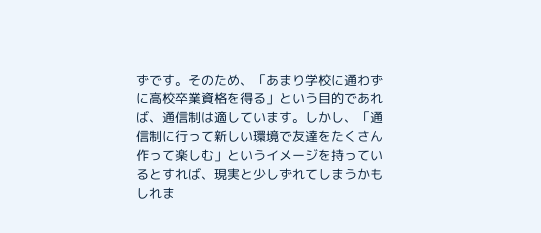ずです。そのため、「あまり学校に通わずに高校卒業資格を得る」という目的であれば、通信制は適しています。しかし、「通信制に行って新しい環境で友達をたくさん作って楽しむ」というイメージを持っているとすれば、現実と少しずれてしまうかもしれま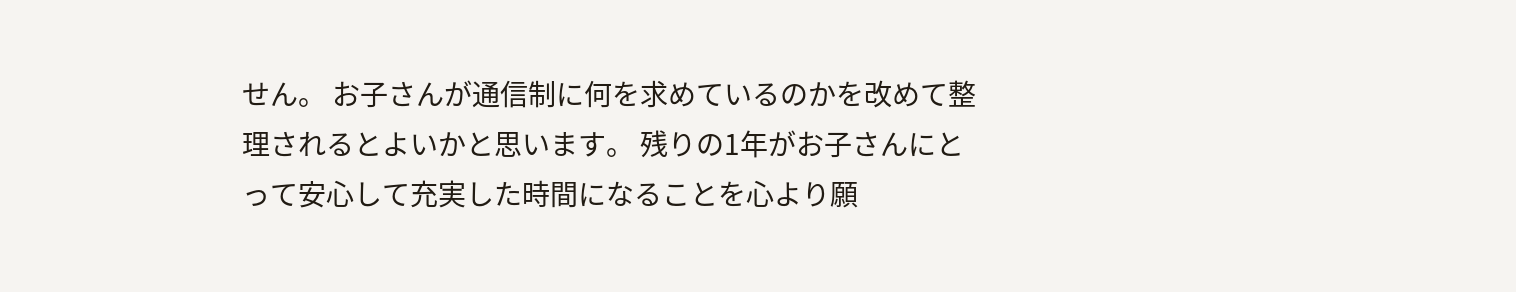せん。 お子さんが通信制に何を求めているのかを改めて整理されるとよいかと思います。 残りの1年がお子さんにとって安心して充実した時間になることを心より願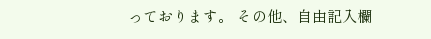っております。 その他、自由記入欄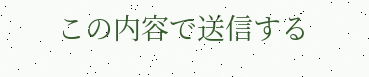この内容で送信する